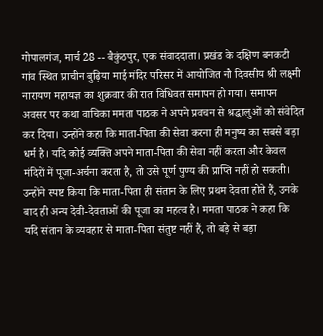गोपालगंज, मार्च 28 -- बैकुंठपुर, एक संवाददाता। प्रखंड के दक्षिण बनकटी गांव स्थित प्राचीन बुढ़िया माई मंदिर परिसर में आयोजित नौ दिवसीय श्री लक्ष्मी नारायण महायज्ञ का शुक्रवार की रात विधिवत समापन हो गया। समापन अवसर पर कथा वाचिका ममता पाठक ने अपने प्रवचन से श्रद्धालुओं को संवेदित कर दिया। उन्होंने कहा कि माता-पिता की सेवा करना ही मनुष्य का सबसे बड़ा धर्म है। यदि कोई व्यक्ति अपने माता-पिता की सेवा नहीं करता और केवल मंदिरों में पूजा-अर्चना करता है, तो उसे पूर्ण पुण्य की प्राप्ति नहीं हो सकती। उन्होंने स्पष्ट किया कि माता-पिता ही संतान के लिए प्रथम देवता होते हैं, उनके बाद ही अन्य देवी-देवताओं की पूजा का महत्व है। ममता पाठक ने कहा कि यदि संतान के व्यवहार से माता-पिता संतुष्ट नहीं हैं, तो बड़े से बड़ा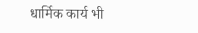धार्मिक कार्य भी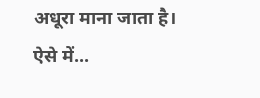अधूरा माना जाता है। ऐसे में...